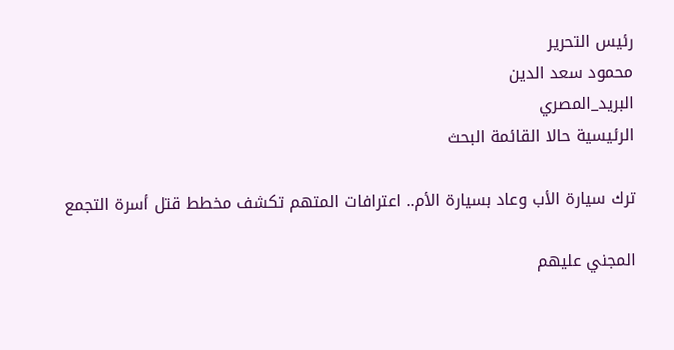رئيس التحرير
محمود سعد الدين
البريد_المصري
الرئيسية حالا القائمة البحث

ترك سيارة الأب وعاد بسيارة الأم.. اعترافات المتهم تكشف مخطط قتل أسرة التجمع

المجني عليهم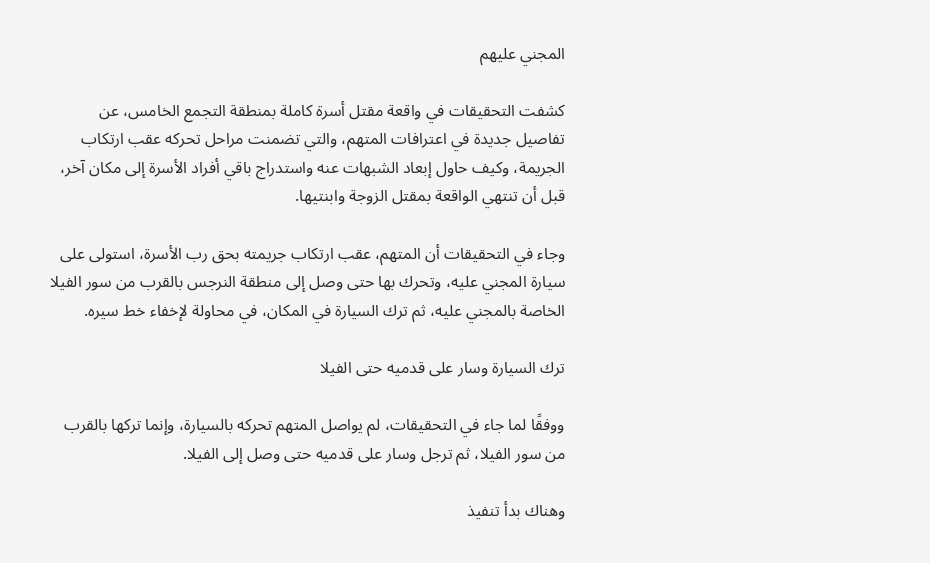المجني عليهم

كشفت التحقيقات في واقعة مقتل أسرة كاملة بمنطقة التجمع الخامس، عن تفاصيل جديدة في اعترافات المتهم، والتي تضمنت مراحل تحركه عقب ارتكاب الجريمة، وكيف حاول إبعاد الشبهات عنه واستدراج باقي أفراد الأسرة إلى مكان آخر، قبل أن تنتهي الواقعة بمقتل الزوجة وابنتيها.

وجاء في التحقيقات أن المتهم، عقب ارتكاب جريمته بحق رب الأسرة، استولى على سيارة المجني عليه، وتحرك بها حتى وصل إلى منطقة النرجس بالقرب من سور الفيلا الخاصة بالمجني عليه، ثم ترك السيارة في المكان، في محاولة لإخفاء خط سيره.

ترك السيارة وسار على قدميه حتى الفيلا

ووفقًا لما جاء في التحقيقات، لم يواصل المتهم تحركه بالسيارة، وإنما تركها بالقرب من سور الفيلا، ثم ترجل وسار على قدميه حتى وصل إلى الفيلا.

وهناك بدأ تنفيذ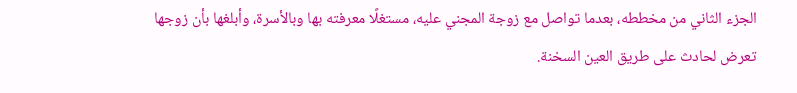الجزء الثاني من مخططه، بعدما تواصل مع زوجة المجني عليه، مستغلًا معرفته بها وبالأسرة، وأبلغها بأن زوجها تعرض لحادث على طريق العين السخنة.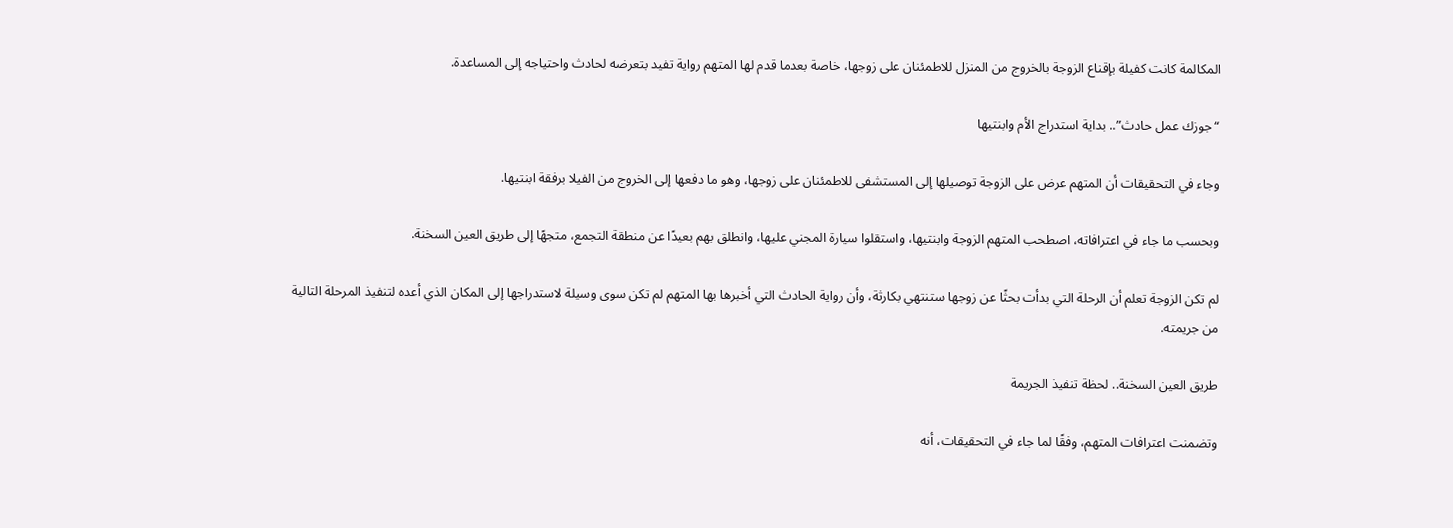المكالمة كانت كفيلة بإقناع الزوجة بالخروج من المنزل للاطمئنان على زوجها، خاصة بعدما قدم لها المتهم رواية تفيد بتعرضه لحادث واحتياجه إلى المساعدة.

“جوزك عمل حادث”.. بداية استدراج الأم وابنتيها

وجاء في التحقيقات أن المتهم عرض على الزوجة توصيلها إلى المستشفى للاطمئنان على زوجها، وهو ما دفعها إلى الخروج من الفيلا برفقة ابنتيها.

وبحسب ما جاء في اعترافاته، اصطحب المتهم الزوجة وابنتيها، واستقلوا سيارة المجني عليها، وانطلق بهم بعيدًا عن منطقة التجمع، متجهًا إلى طريق العين السخنة.

لم تكن الزوجة تعلم أن الرحلة التي بدأت بحثًا عن زوجها ستنتهي بكارثة، وأن رواية الحادث التي أخبرها بها المتهم لم تكن سوى وسيلة لاستدراجها إلى المكان الذي أعده لتنفيذ المرحلة التالية من جريمته.

طريق العين السخنة.. لحظة تنفيذ الجريمة

وتضمنت اعترافات المتهم، وفقًا لما جاء في التحقيقات، أنه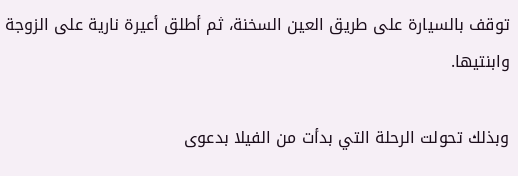توقف بالسيارة على طريق العين السخنة، ثم أطلق أعيرة نارية على الزوجة وابنتيها.

وبذلك تحولت الرحلة التي بدأت من الفيلا بدعوى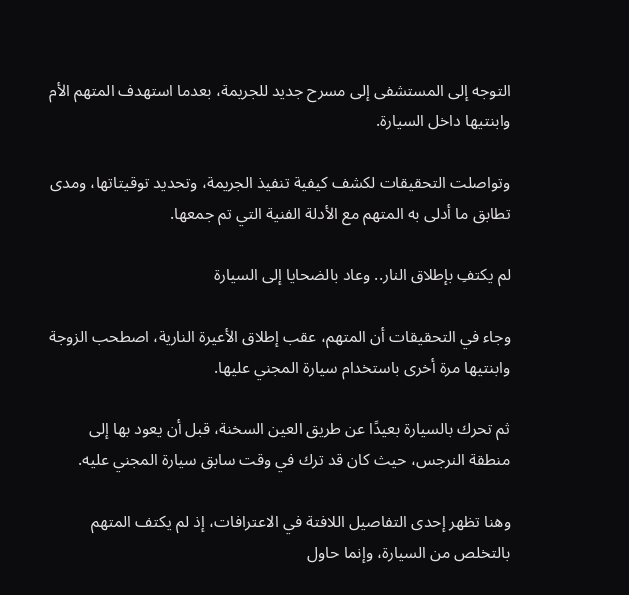التوجه إلى المستشفى إلى مسرح جديد للجريمة، بعدما استهدف المتهم الأم وابنتيها داخل السيارة.

وتواصلت التحقيقات لكشف كيفية تنفيذ الجريمة، وتحديد توقيتاتها، ومدى تطابق ما أدلى به المتهم مع الأدلة الفنية التي تم جمعها.

لم يكتفِ بإطلاق النار.. وعاد بالضحايا إلى السيارة

وجاء في التحقيقات أن المتهم، عقب إطلاق الأعيرة النارية، اصطحب الزوجة وابنتيها مرة أخرى باستخدام سيارة المجني عليها.

ثم تحرك بالسيارة بعيدًا عن طريق العين السخنة، قبل أن يعود بها إلى منطقة النرجس، حيث كان قد ترك في وقت سابق سيارة المجني عليه.

وهنا تظهر إحدى التفاصيل اللافتة في الاعترافات، إذ لم يكتف المتهم بالتخلص من السيارة، وإنما حاول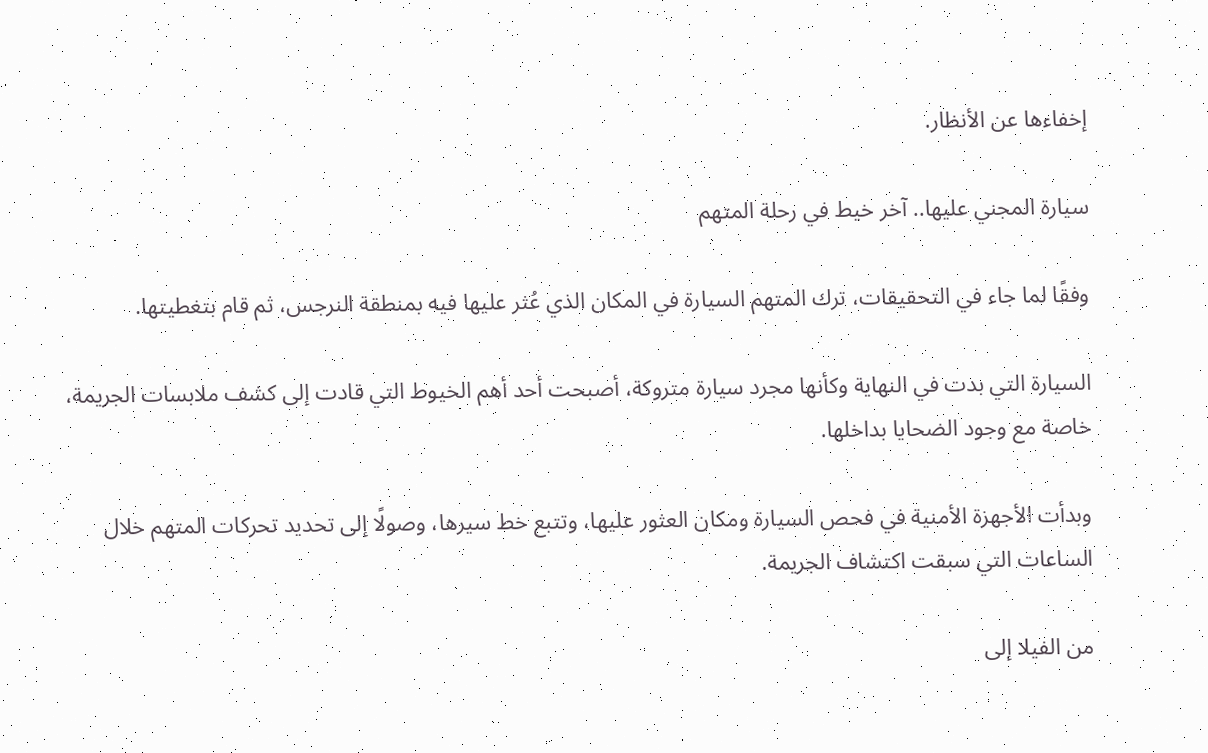إخفاءها عن الأنظار.

سيارة المجني عليها.. آخر خيط في رحلة المتهم

وفقًا لما جاء في التحقيقات، ترك المتهم السيارة في المكان الذي عُثر عليها فيه بمنطقة النرجس، ثم قام بتغطيتها.

السيارة التي بدت في النهاية وكأنها مجرد سيارة متروكة، أصبحت أحد أهم الخيوط التي قادت إلى كشف ملابسات الجريمة، خاصة مع وجود الضحايا بداخلها.

وبدأت الأجهزة الأمنية في فحص السيارة ومكان العثور عليها، وتتبع خط سيرها، وصولًا إلى تحديد تحركات المتهم خلال الساعات التي سبقت اكتشاف الجريمة.

من الفيلا إلى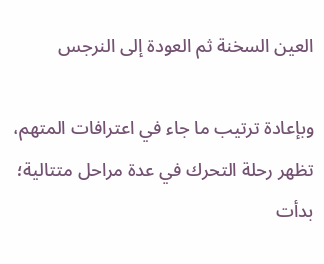العين السخنة ثم العودة إلى النرجس

وبإعادة ترتيب ما جاء في اعترافات المتهم، تظهر رحلة التحرك في عدة مراحل متتالية؛ بدأت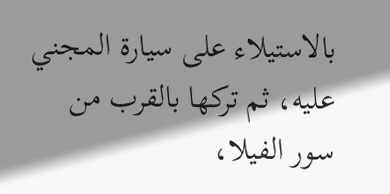بالاستيلاء على سيارة المجني عليه، ثم تركها بالقرب من سور الفيلا،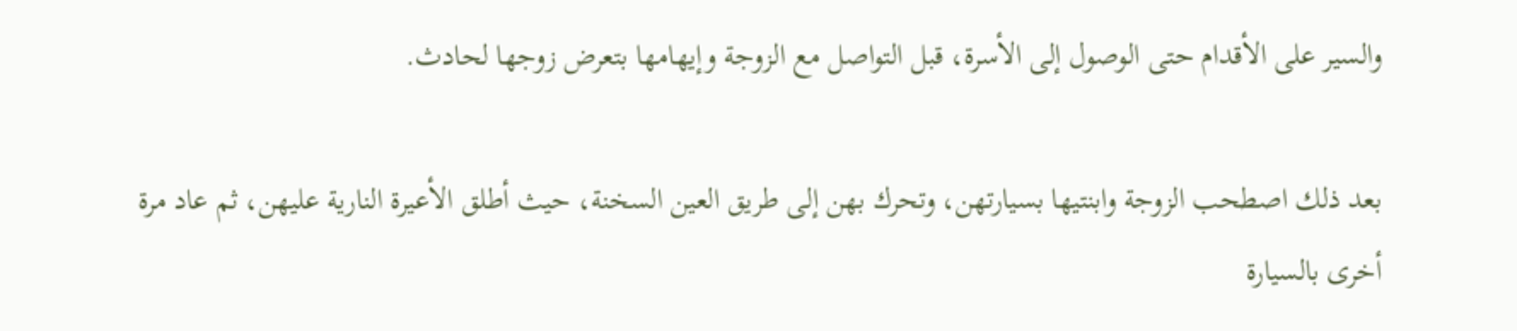والسير على الأقدام حتى الوصول إلى الأسرة، قبل التواصل مع الزوجة وإيهامها بتعرض زوجها لحادث.

بعد ذلك اصطحب الزوجة وابنتيها بسيارتهن، وتحرك بهن إلى طريق العين السخنة، حيث أطلق الأعيرة النارية عليهن، ثم عاد مرة أخرى بالسيارة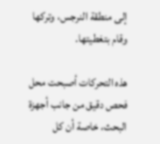إلى منطقة النرجس، وتركها وقام بتغطيتها.

هذه التحركات أصبحت محل فحص دقيق من جانب أجهزة البحث، خاصة أن كل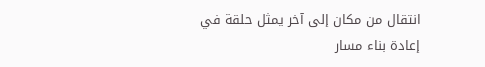انتقال من مكان إلى آخر يمثل حلقة في إعادة بناء مسار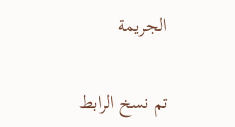الجريمة

تم نسخ الرابط